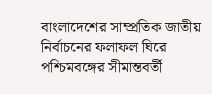বাংলাদেশের সাম্প্রতিক জাতীয় নির্বাচনের ফলাফল ঘিরে পশ্চিমবঙ্গের সীমান্তবর্তী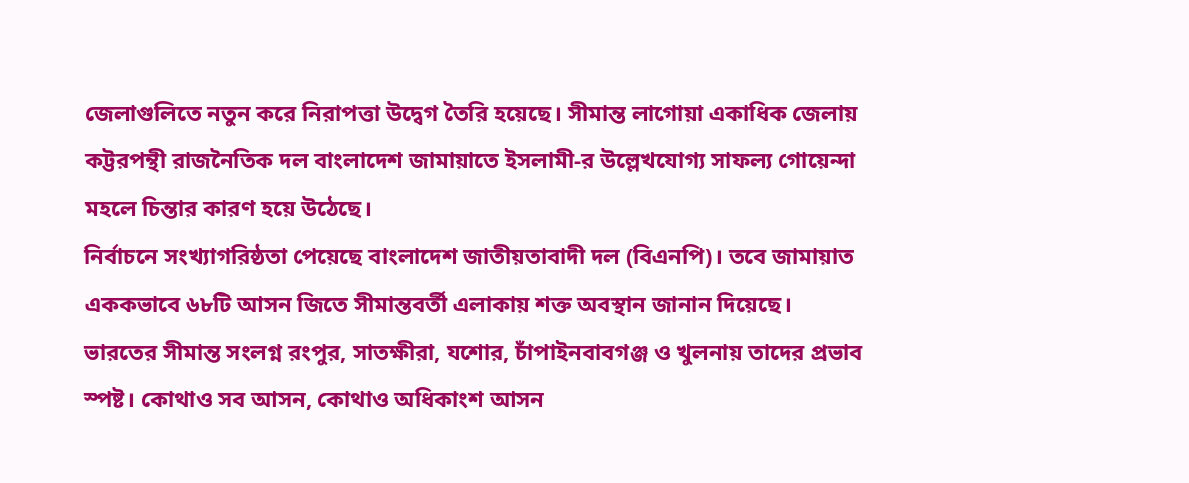জেলাগুলিতে নতুন করে নিরাপত্তা উদ্বেগ তৈরি হয়েছে। সীমান্ত লাগোয়া একাধিক জেলায় কট্টরপন্থী রাজনৈতিক দল বাংলাদেশ জামায়াতে ইসলামী-র উল্লেখযোগ্য সাফল্য গোয়েন্দা মহলে চিন্তার কারণ হয়ে উঠেছে।
নির্বাচনে সংখ্যাগরিষ্ঠতা পেয়েছে বাংলাদেশ জাতীয়তাবাদী দল (বিএনপি)। তবে জামায়াত এককভাবে ৬৮টি আসন জিতে সীমান্তবর্তী এলাকায় শক্ত অবস্থান জানান দিয়েছে। ভারতের সীমান্ত সংলগ্ন রংপুর, সাতক্ষীরা, যশোর, চাঁপাইনবাবগঞ্জ ও খুলনায় তাদের প্রভাব স্পষ্ট। কোথাও সব আসন, কোথাও অধিকাংশ আসন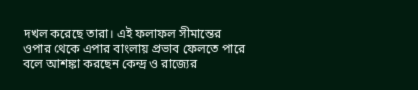দখল করেছে তারা। এই ফলাফল সীমান্তের ওপার থেকে এপার বাংলায় প্রভাব ফেলতে পারে বলে আশঙ্কা করছেন কেন্দ্র ও রাজ্যের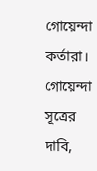গোয়েন্দা কর্তারা।
গোয়েন্দা সূত্রের দাবি,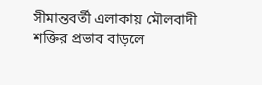সীমান্তবর্তী এলাকায় মৌলবাদী শক্তির প্রভাব বাড়লে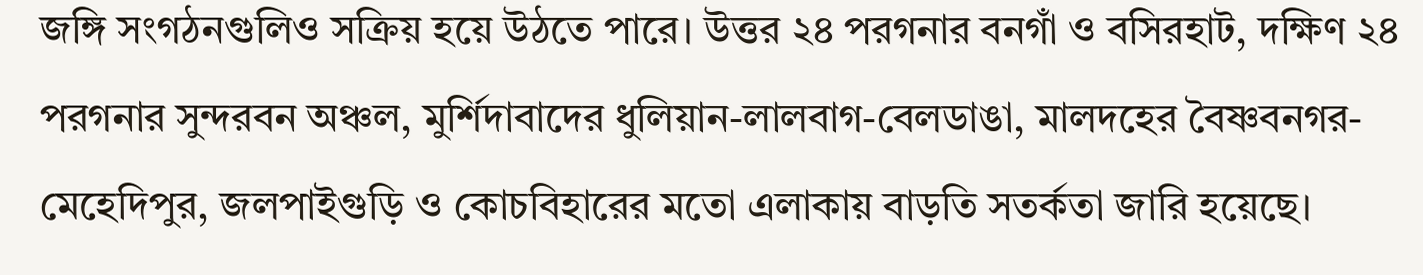জঙ্গি সংগঠনগুলিও সক্রিয় হয়ে উঠতে পারে। উত্তর ২৪ পরগনার বনগাঁ ও বসিরহাট, দক্ষিণ ২৪ পরগনার সুন্দরবন অঞ্চল, মুর্শিদাবাদের ধুলিয়ান-লালবাগ-বেলডাঙা, মালদহের বৈষ্ণবনগর-মেহেদিপুর, জলপাইগুড়ি ও কোচবিহারের মতো এলাকায় বাড়তি সতর্কতা জারি হয়েছে।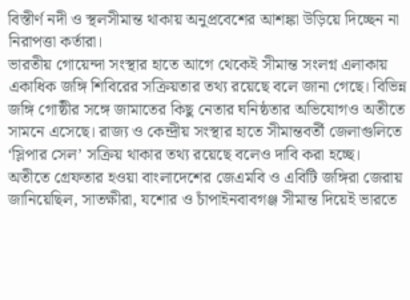বিস্তীর্ণ নদী ও স্থলসীমান্ত থাকায় অনুপ্রবেশের আশঙ্কা উড়িয়ে দিচ্ছেন না নিরাপত্তা কর্তারা।
ভারতীয় গোয়েন্দা সংস্থার হাতে আগে থেকেই সীমান্ত সংলগ্ন এলাকায় একাধিক জঙ্গি শিবিরের সক্রিয়তার তথ্য রয়েছে বলে জানা গেছে। বিভিন্ন জঙ্গি গোষ্ঠীর সঙ্গে জামাতের কিছু নেতার ঘনিষ্ঠতার অভিযোগও অতীতে সামনে এসেছে। রাজ্য ও কেন্দ্রীয় সংস্থার হাতে সীমান্তবর্তী জেলাগুলিতে ‘স্লিপার সেল’ সক্রিয় থাকার তথ্য রয়েছে বলেও দাবি করা হচ্ছে।
অতীতে গ্রেফতার হওয়া বাংলাদেশের জেএমবি ও এবিটি জঙ্গিরা জেরায় জানিয়েছিল, সাতক্ষীরা, যশোর ও চাঁপাইনবাবগঞ্জ সীমান্ত দিয়েই ভারতে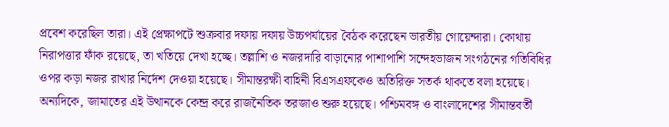প্রবেশ করেছিল তারা। এই প্রেক্ষাপটে শুক্রবার দফায় দফায় উচ্চপর্যায়ের বৈঠক করেছেন ভারতীয় গোয়েন্দারা। কোথায় নিরাপত্তার ফাঁক রয়েছে, তা খতিয়ে দেখা হচ্ছে। তল্লাশি ও নজরদারি বাড়ানোর পাশাপাশি সন্দেহভাজন সংগঠনের গতিবিধির ওপর কড়া নজর রাখার নির্দেশ দেওয়া হয়েছে। সীমান্তরক্ষী বাহিনী বিএসএফকেও অতিরিক্ত সতর্ক থাকতে বলা হয়েছে।
অন্যদিকে, জামাতের এই উত্থানকে কেন্দ্র করে রাজনৈতিক তরজাও শুরু হয়েছে। পশ্চিমবঙ্গ ও বাংলাদেশের সীমান্তবর্তী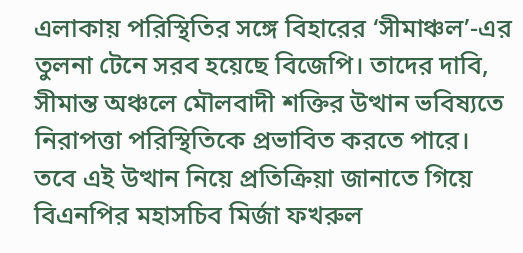এলাকায় পরিস্থিতির সঙ্গে বিহারের ‘সীমাঞ্চল’-এর তুলনা টেনে সরব হয়েছে বিজেপি। তাদের দাবি, সীমান্ত অঞ্চলে মৌলবাদী শক্তির উত্থান ভবিষ্যতে নিরাপত্তা পরিস্থিতিকে প্রভাবিত করতে পারে।
তবে এই উত্থান নিয়ে প্রতিক্রিয়া জানাতে গিয়ে বিএনপির মহাসচিব মির্জা ফখরুল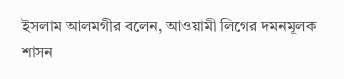ইসলাম আলমগীর বলেন, আওয়ামী লিগের দমনমূলক শাসন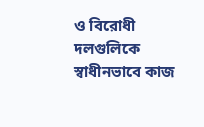ও বিরোধী দলগুলিকে স্বাধীনভাবে কাজ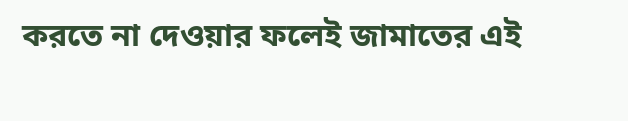করতে না দেওয়ার ফলেই জামাতের এই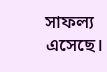সাফল্য এসেছে।